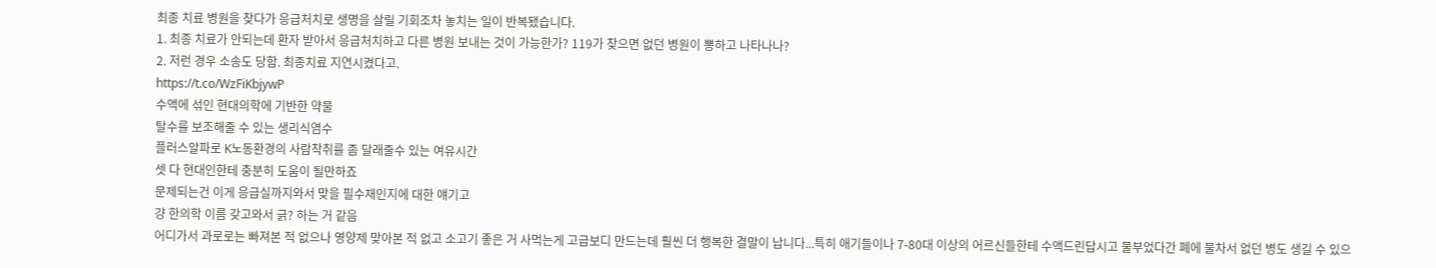최종 치료 병원을 찾다가 응급처치로 생명을 살릴 기회조차 놓치는 일이 반복됐습니다.
1. 최종 치료가 안되는데 환자 받아서 응급처치하고 다른 병원 보내는 것이 가능한가? 119가 찾으면 없던 병원이 뽕하고 나타나나?
2. 저런 경우 소송도 당함. 최종치료 지연시켰다고.
https://t.co/WzFiKbjywP
수액에 섞인 현대의학에 기반한 약물
탈수를 보조해줄 수 있는 생리식염수
플러스알파로 K노동환경의 사람착취를 좀 달래줄수 있는 여유시간
셋 다 현대인한테 충분히 도움이 될만하죠
문제되는건 이게 응급실까지와서 맞을 필수재인지에 대한 얘기고
걍 한의학 이름 갖고와서 긁? 하는 거 같음
어디가서 과로로는 빠져본 적 없으나 영양제 맞아본 적 없고 소고기 좋은 거 사먹는게 고급보디 만드는데 훨씬 더 행복한 결말이 납니다...특히 애기들이나 7-80대 이상의 어르신들한테 수액드린답시고 물부었다간 폐에 물차서 없던 병도 생길 수 있으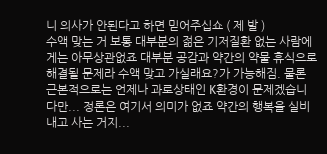니 의사가 안된다고 하면 믿어주십쇼 ( 제 발 )
수액 맞는 거 보통 대부분의 젊은 기저질환 없는 사람에게는 아무상관없죠 대부분 공감과 약간의 약물 휴식으로 해결될 문제라 수액 맞고 가실래요?가 가능해짐. 물론 근본적으로는 언제나 과로상태인 K환경이 문제겠습니다만... 정론은 여기서 의미가 없죠 약간의 행복을 실비내고 사는 거지...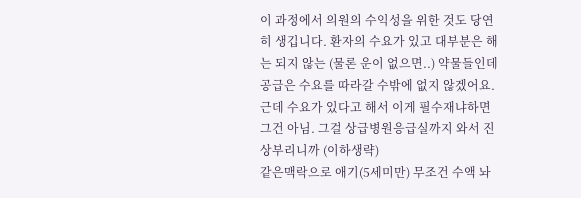이 과정에서 의원의 수익성을 위한 것도 당연히 생깁니다. 환자의 수요가 있고 대부분은 해는 되지 않는 (물론 운이 없으면..) 약물들인데 공급은 수요를 따라갈 수밖에 없지 않겠어요. 근데 수요가 있다고 해서 이게 필수재냐하면 그건 아님. 그걸 상급병원응급실까지 와서 진상부리니까 (이하생략)
같은맥락으로 애기(5세미만) 무조건 수액 놔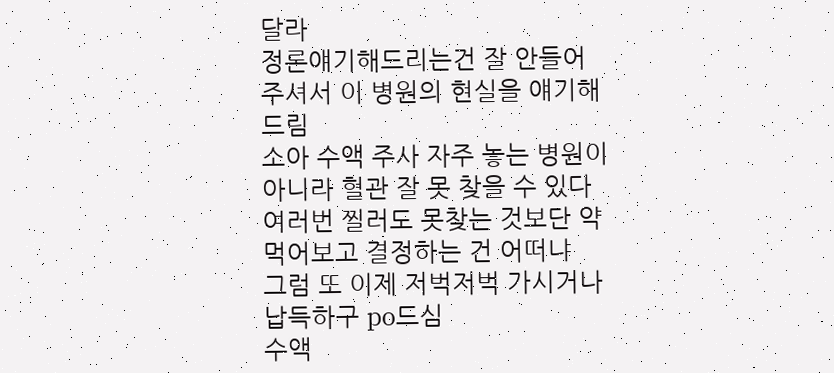달라
정론얘기해드리는건 잘 안들어주셔서 이 병원의 현실을 얘기해드림
소아 수액 주사 자주 놓는 병원이 아니라 혈관 잘 못 찾을 수 있다 여러번 찔러도 못찾는 것보단 약먹어보고 결정하는 건 어떠냐
그럼 또 이제 저벅저벅 가시거나 납득하구 po드심
수액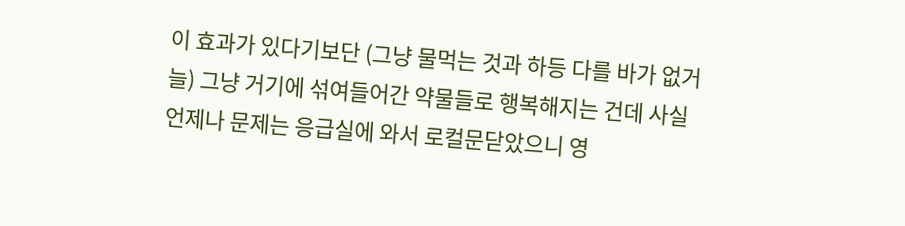이 효과가 있다기보단 (그냥 물먹는 것과 하등 다를 바가 없거늘) 그냥 거기에 섞여들어간 약물들로 행복해지는 건데 사실 언제나 문제는 응급실에 와서 로컬문닫았으니 영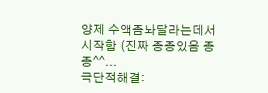양제 수액좀놔달라는데서 시작함 (진짜 종종있음 종종^^...
극단적해결: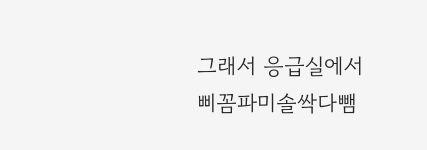그래서 응급실에서 삐꼼파미솔싹다뺌